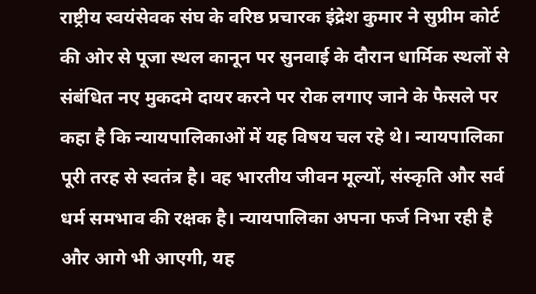राष्ट्रीय स्वयंसेवक संघ के वरिष्ठ प्रचारक इंद्रेश कुमार ने सुप्रीम कोर्ट की ओर से पूजा स्थल कानून पर सुनवाई के दौरान धार्मिक स्थलों से संबंधित नए मुकदमे दायर करने पर रोक लगाए जाने के फैसले पर कहा है कि न्यायपालिकाओं में यह विषय चल रहे थे। न्यायपालिका पूरी तरह से स्वतंत्र है। वह भारतीय जीवन मूल्यों, संस्कृति और सर्व धर्म समभाव की रक्षक है। न्यायपालिका अपना फर्ज निभा रही है और आगे भी आएगी, यह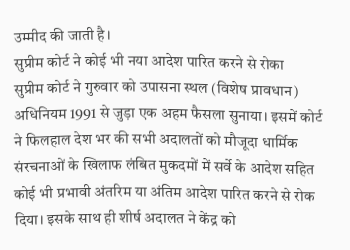उम्मीद की जाती है।
सुप्रीम कोर्ट ने कोई भी नया आदेश पारित करने से रोका
सुप्रीम कोर्ट ने गुरुवार को उपासना स्थल (विशेष प्रावधान) अधिनियम 1991 से जुड़ा एक अहम फैसला सुनाया। इसमें कोर्ट ने फिलहाल देश भर की सभी अदालतों को मौजूदा धार्मिक संरचनाओं के खिलाफ लंबित मुकदमों में सर्वे के आदेश सहित कोई भी प्रभावी अंतरिम या अंतिम आदेश पारित करने से रोक दिया। इसके साथ ही शीर्ष अदालत ने केंद्र को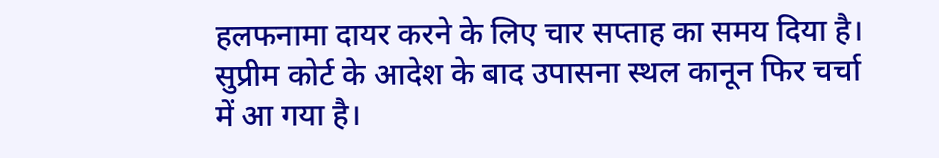हलफनामा दायर करने के लिए चार सप्ताह का समय दिया है।
सुप्रीम कोर्ट के आदेश के बाद उपासना स्थल कानून फिर चर्चा में आ गया है।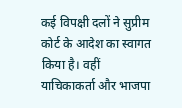कई विपक्षी दलों ने सुप्रीम कोर्ट के आदेश का स्वागत किया है। वहीं याचिकाकर्ता और भाजपा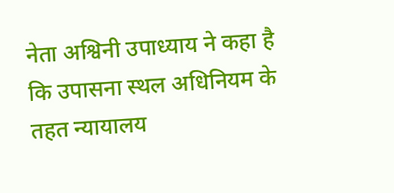नेता अश्विनी उपाध्याय ने कहा है कि उपासना स्थल अधिनियम के तहत न्यायालय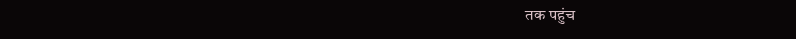तक पहुंच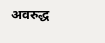अवरुद्ध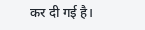कर दी गई है।